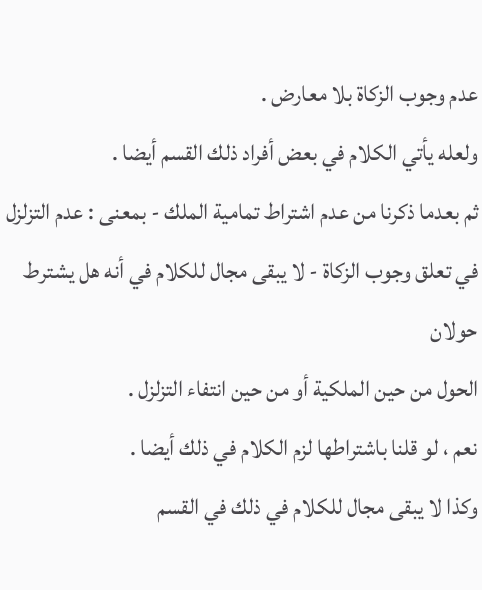عدم وجوب الزكاة بلا معارض .
ولعله يأتي الكلام في بعض أفراد ذلك القسم أيضا .
ثم بعدما ذكرنا من عدم اشتراط تمامية الملك - بمعنى : عدم التزلزل
في تعلق وجوب الزكاة - لا يبقى مجال للكلام في أنه هل يشترط حولان
الحول من حين الملكية أو من حين انتفاء التزلزل .
نعم ، لو قلنا باشتراطها لزم الكلام في ذلك أيضا .
وكذا لا يبقى مجال للكلام في ذلك في القسم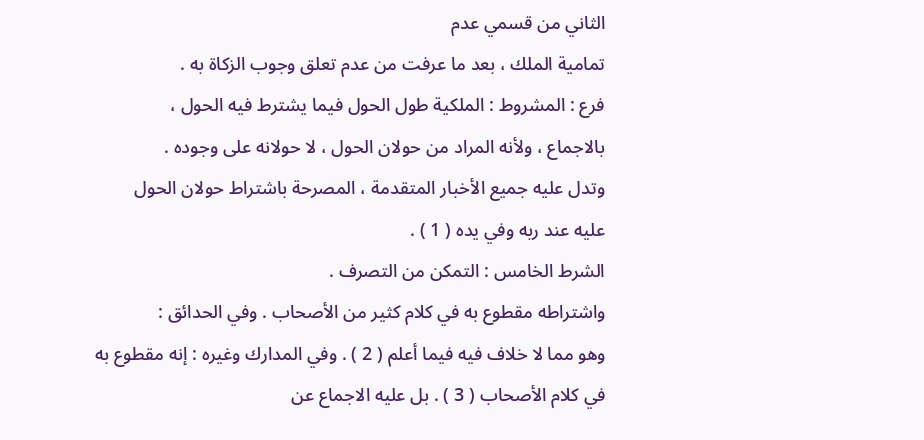الثاني من قسمي عدم
تمامية الملك ، بعد ما عرفت من عدم تعلق وجوب الزكاة به .
فرع : المشروط : الملكية طول الحول فيما يشترط فيه الحول ،
بالاجماع ، ولأنه المراد من حولان الحول ، لا حولانه على وجوده .
وتدل عليه جميع الأخبار المتقدمة ، المصرحة باشتراط حولان الحول
عليه عند ربه وفي يده ( 1 ) .
الشرط الخامس : التمكن من التصرف .
واشتراطه مقطوع به في كلام كثير من الأصحاب . وفي الحدائق :
وهو مما لا خلاف فيه فيما أعلم ( 2 ) . وفي المدارك وغيره : إنه مقطوع به
في كلام الأصحاب ( 3 ) . بل عليه الاجماع عن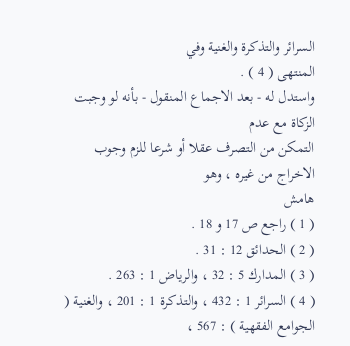السرائر والتذكرة والغنية وفي
المنتهى ( 4 ) .
واستدل له - بعد الاجماع المنقول - بأنه لو وجبت الزكاة مع عدم
التمكن من التصرف عقلا أو شرعا للزم وجوب الاخراج من غيره ، وهو
هامش
( 1 ) راجع ص 17 و 18 .
( 2 ) الحدائق 12 : 31 .
( 3 ) المدارك 5 : 32 ، والرياض 1 : 263 .
( 4 ) السرائر 1 : 432 ، والتذكرة 1 : 201 ، والغنية ( الجوامع الفقهية ) : 567 ،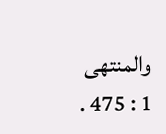والمنتهى
1 : 475 .